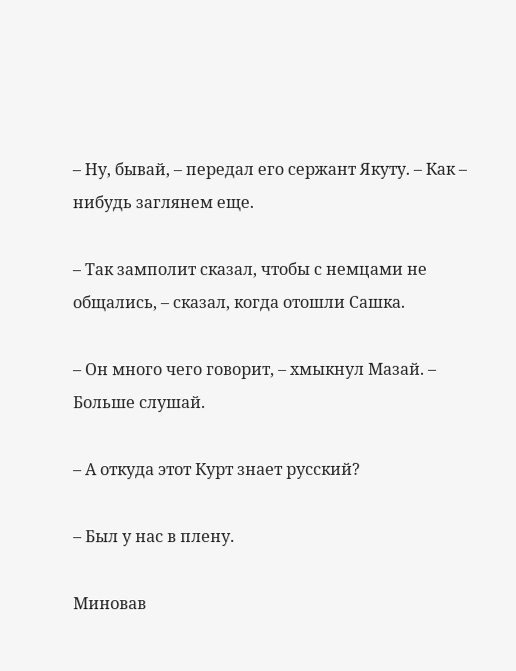– Ну, бывай, – передал его сержант Якуту. – Как – нибудь заглянем еще.

– Так замполит сказал, чтобы с немцами не общались, – сказал, когда отошли Сашка.

– Он много чего говорит, – хмыкнул Мазай. – Больше слушай.

– А откуда этот Курт знает русский?

– Был у нас в плену.

Миновав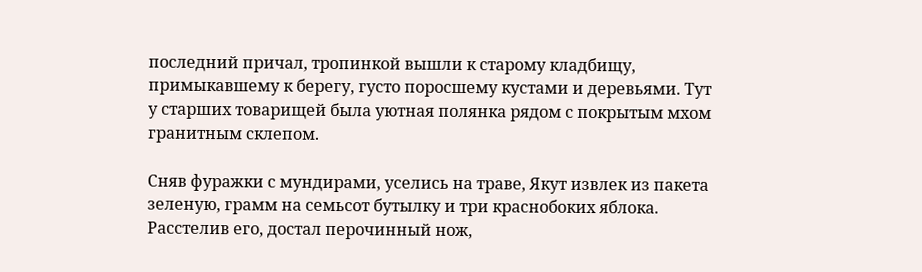последний причал, тропинкой вышли к старому кладбищу, примыкавшему к берегу, густо поросшему кустами и деревьями. Тут у старших товарищей была уютная полянка рядом с покрытым мхом гранитным склепом.

Сняв фуражки с мундирами, уселись на траве, Якут извлек из пакета зеленую, грамм на семьсот бутылку и три краснобоких яблока. Расстелив его, достал перочинный нож,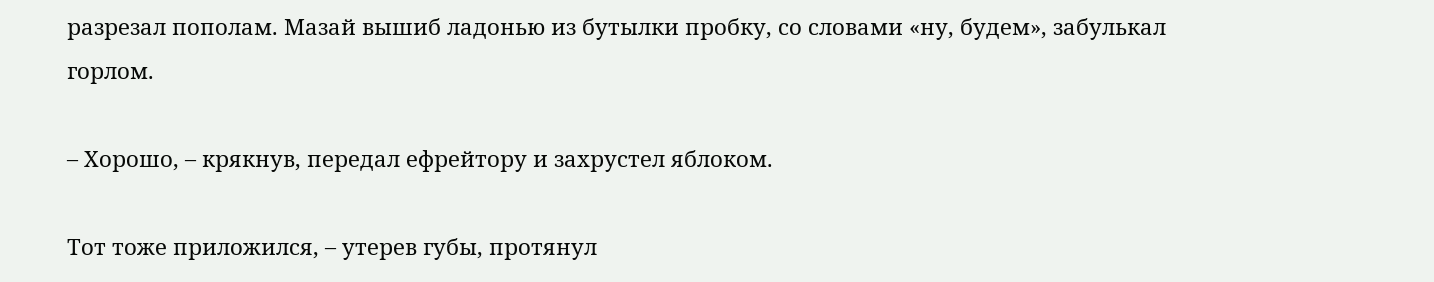разрезал пополам. Мазай вышиб ладонью из бутылки пробку, со словами «ну, будем», забулькал горлом.

– Хорошо, – крякнув, передал ефрейтору и захрустел яблоком.

Тот тоже приложился, – утерев губы, протянул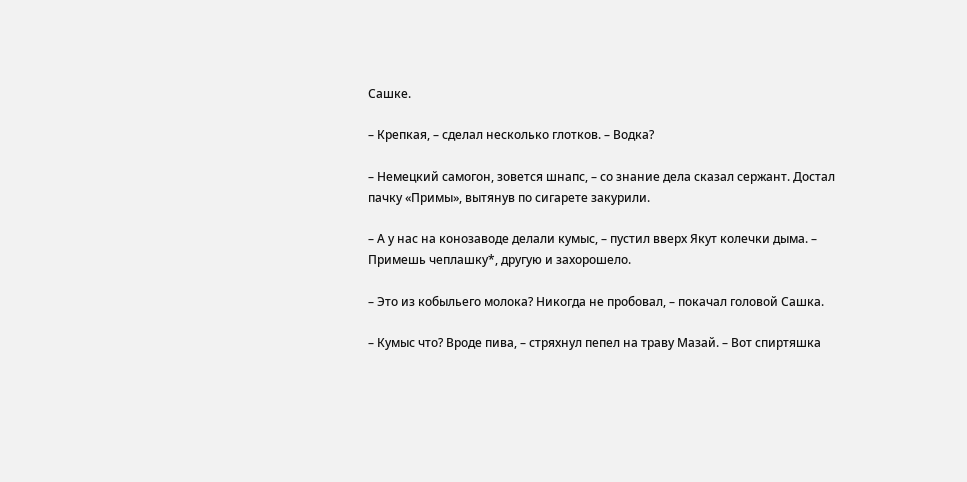Сашке.

– Крепкая, – сделал несколько глотков. – Водка?

– Немецкий самогон, зовется шнапс, – со знание дела сказал сержант. Достал пачку «Примы», вытянув по сигарете закурили.

– А у нас на конозаводе делали кумыс, – пустил вверх Якут колечки дыма. – Примешь чеплашку*, другую и захорошело.

– Это из кобыльего молока? Никогда не пробовал, – покачал головой Сашка.

– Кумыс что? Вроде пива, – стряхнул пепел на траву Мазай. – Вот спиртяшка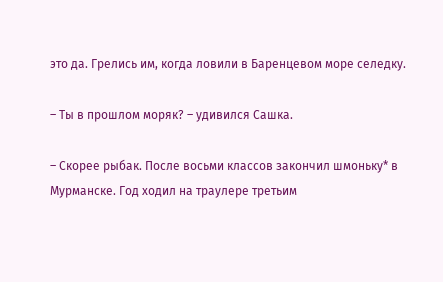это да. Грелись им, когда ловили в Баренцевом море селедку.

– Ты в прошлом моряк? – удивился Сашка.

– Скорее рыбак. После восьми классов закончил шмоньку* в Мурманске. Год ходил на траулере третьим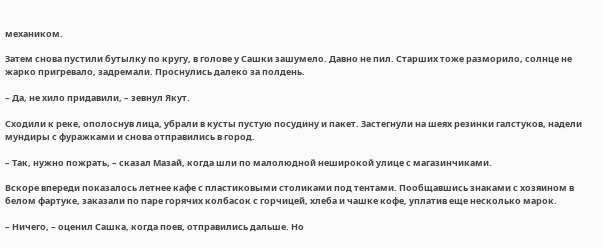механиком.

Затем снова пустили бутылку по кругу, в голове у Сашки зашумело. Давно не пил. Старших тоже разморило, солнце не жарко пригревало, задремали. Проснулись далеко за полдень.

– Да, не хило придавили, – зевнул Якут.

Сходили к реке, ополоснув лица, убрали в кусты пустую посудину и пакет. Застегнули на шеях резинки галстуков, надели мундиры с фуражками и снова отправились в город.

– Так, нужно пожрать, – сказал Мазай, когда шли по малолюдной неширокой улице с магазинчиками.

Вскоре впереди показалось летнее кафе с пластиковыми столиками под тентами. Пообщавшись знаками с хозяином в белом фартуке, заказали по паре горячих колбасок с горчицей, хлеба и чашке кофе, уплатив еще несколько марок.

– Ничего, – оценил Сашка, когда поев, отправились дальше. Но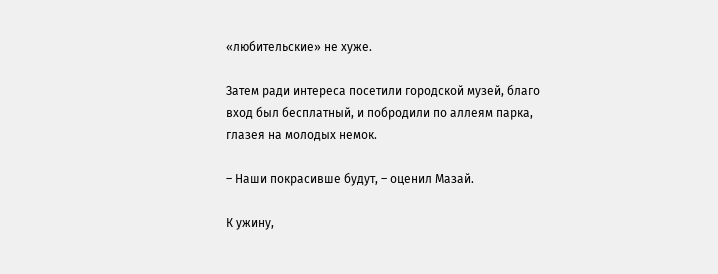«любительские» не хуже.

Затем ради интереса посетили городской музей, благо вход был бесплатный, и побродили по аллеям парка, глазея на молодых немок.

– Наши покрасивше будут, – оценил Мазай.

К ужину,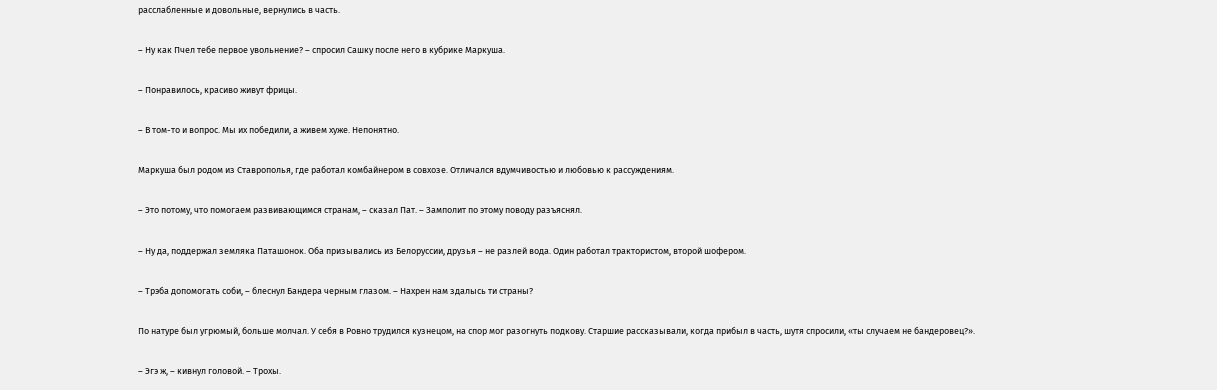расслабленные и довольные, вернулись в часть.

– Ну как Пчел тебе первое увольнение? – спросил Сашку после него в кубрике Маркуша.

– Понравилось, красиво живут фрицы.

– В том-то и вопрос. Мы их победили, а живем хуже. Непонятно.

Маркуша был родом из Ставрополья, где работал комбайнером в совхозе. Отличался вдумчивостью и любовью к рассуждениям.

– Это потому, что помогаем развивающимся странам, – сказал Пат. – Замполит по этому поводу разъяснял.

– Ну да, поддержал земляка Паташонок. Оба призывались из Белоруссии, друзья – не разлей вода. Один работал трактористом, второй шофером.

– Трэба допомогать соби, – блеснул Бандера черным глазом. – Нахрен нам здалысь ти страны?

По натуре был угрюмый, больше молчал. У себя в Ровно трудился кузнецом, на спор мог разогнуть подкову. Старшие рассказывали, когда прибыл в часть, шутя спросили, «ты случаем не бандеровец?».

– Эгэ ж, – кивнул головой. – Трохы.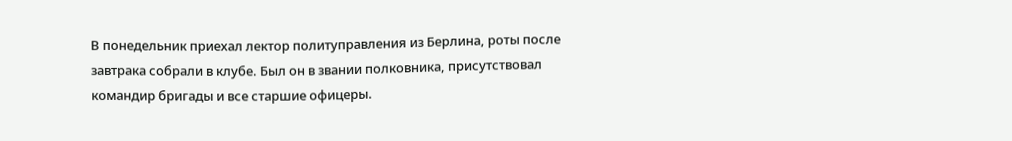В понедельник приехал лектор политуправления из Берлина, роты после завтрака собрали в клубе. Был он в звании полковника, присутствовал командир бригады и все старшие офицеры.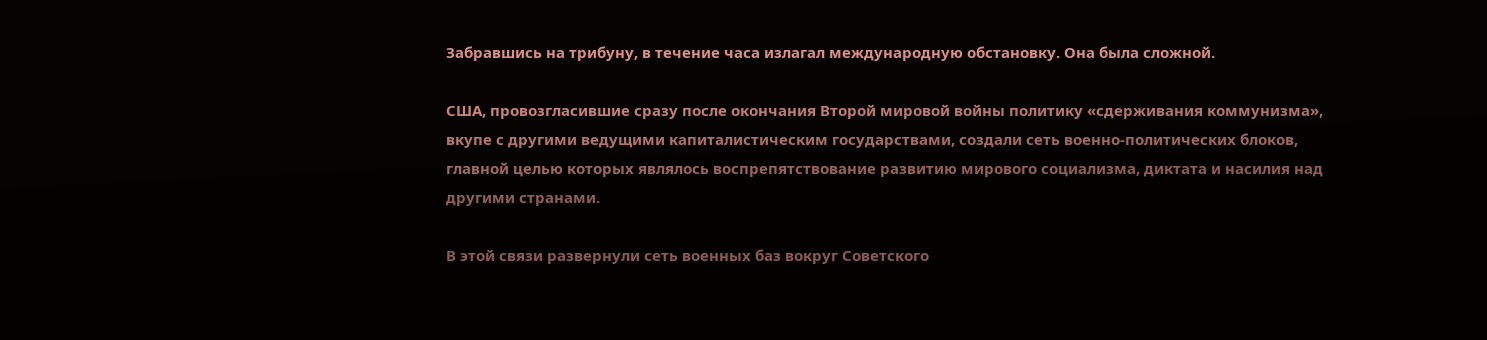Забравшись на трибуну, в течение часа излагал международную обстановку. Она была сложной.

США, провозгласившие сразу после окончания Второй мировой войны политику «сдерживания коммунизма», вкупе с другими ведущими капиталистическим государствами, создали сеть военно-политических блоков, главной целью которых являлось воспрепятствование развитию мирового социализма, диктата и насилия над другими странами.

В этой связи развернули сеть военных баз вокруг Советского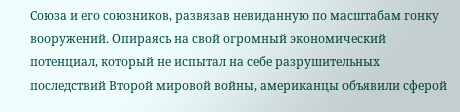Союза и его союзников, развязав невиданную по масштабам гонку вооружений. Опираясь на свой огромный экономический потенциал, который не испытал на себе разрушительных последствий Второй мировой войны, американцы объявили сферой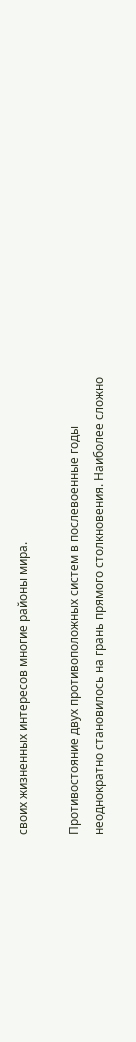своих жизненных интересов многие районы мира.

Противостояние двух противоположных систем в послевоенные годы неоднократно становилось на грань прямого столкновения. Наиболее сложно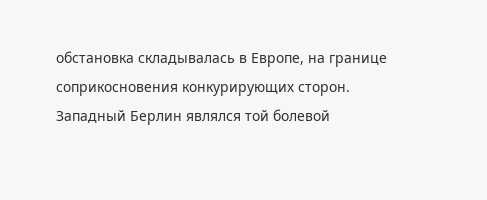обстановка складывалась в Европе, на границе соприкосновения конкурирующих сторон. Западный Берлин являлся той болевой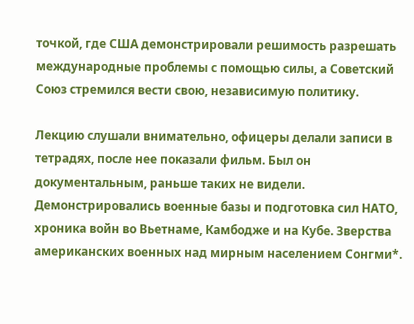точкой, где США демонстрировали решимость разрешать международные проблемы с помощью силы, а Советский Союз стремился вести свою, независимую политику.

Лекцию слушали внимательно, офицеры делали записи в тетрадях, после нее показали фильм. Был он документальным, раньше таких не видели. Демонстрировались военные базы и подготовка сил НАТО, хроника войн во Вьетнаме, Камбодже и на Кубе. Зверства американских военных над мирным населением Сонгми*.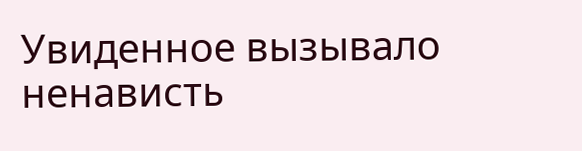Увиденное вызывало ненависть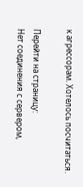к агрессорам. Хотелось посчитаться.

Перейти на страницу:
Нет соединения с сервером,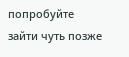попробуйте зайти чуть позже